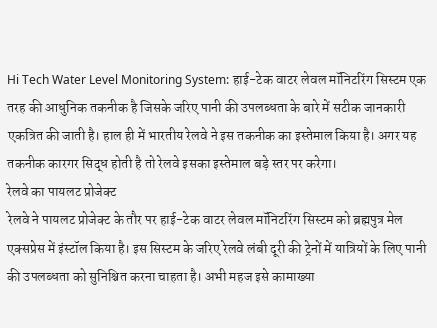Hi Tech Water Level Monitoring System: हाई-टेक वाटर लेवल मॉनिटरिंग सिस्टम एक तरह की आधुनिक तकनीक है जिसके जरिए पानी की उपलब्धता के बारे में सटीक जानकारी एकत्रित की जाती है। हाल ही में भारतीय रेलवे ने इस तकनीक का इस्तेमाल किया है। अगर यह तकनीक कारगर सिद्ध होती है तो रेलवे इसका इस्तेमाल बड़े स्तर पर करेगा।
रेलवे का पायलट प्रोजेक्ट
रेलवे ने पायलट प्रोजेक्ट के तौर पर हाई-टेक वाटर लेवल मॉनिटरिंग सिस्टम को ब्रह्मपुत्र मेल एक्सप्रेस में इंस्टॉल किया है। इस सिस्टम के जरिए रेलवे लंबी दूरी की ट्रेनों में यात्रियों के लिए पानी की उपलब्धता को सुनिश्चित करना चाहता है। अभी महज इसे कामाख्या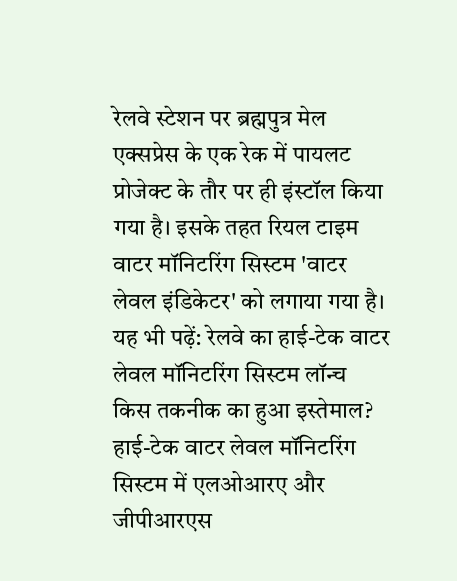रेलवे स्टेशन पर ब्रह्मपुत्र मेल एक्सप्रेस के एक रेक में पायलट प्रोजेक्ट के तौर पर ही इंस्टॉल किया गया है। इसके तहत रियल टाइम वाटर मॉनिटरिंग सिस्टम 'वाटर लेवल इंडिकेटर' को लगाया गया है।
यह भी पढ़ें: रेलवे का हाई-टेक वाटर लेवल मॉनिटरिंग सिस्टम लॉन्च
किस तकनीक का हुआ इस्तेमाल?
हाई-टेक वाटर लेवल मॉनिटरिंग सिस्टम में एलओआरए और जीपीआरएस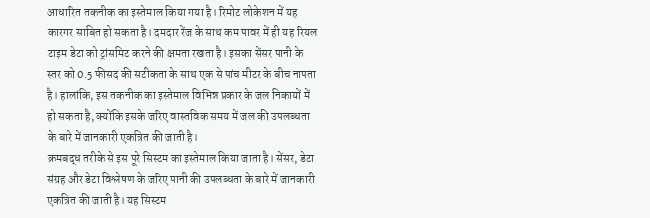आधारित तकनीक का इस्तेमाल किया गया है। रिमोट लोकेशन में यह कारगर साबित हो सकता है। दमदार रेंज के साथ कम पावर में ही यह रियल टाइम डेटा को ट्रांसमिट करने की क्षमता रखता है। इसका सेंसर पानी के स्तर को 0.5 फीसद की सटीकता के साथ एक से पांच मीटर के बीच नापता है। हालांकि, इस तकनीक का इस्तेमाल विभिन्न प्रकार के जल निकायों में हो सकता है, क्योंकि इसके जरिए वास्तविक समय में जल की उपलब्धता के बारे में जानकारी एकत्रित की जाती है।
क्रमबद्ध तरीके से इस पूरे सिस्टम का इस्तेमाल किया जाता है। सेंसर, डेटा संग्रह और डेटा विश्लेषण के जरिए पानी की उपलब्धता के बारे में जानकारी एकत्रित की जाती है। यह सिस्टम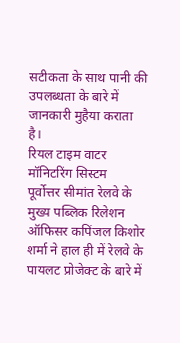सटीकता के साथ पानी की उपलब्धता के बारे में जानकारी मुहैया कराता है।
रियल टाइम वाटर मॉनिटरिंग सिस्टम
पूर्वोत्तर सीमांत रेलवे के मुख्य पब्लिक रिलेशन ऑफिसर कपिंजल किशोर शर्मा ने हाल ही में रेलवे के पायलट प्रोजेक्ट के बारे में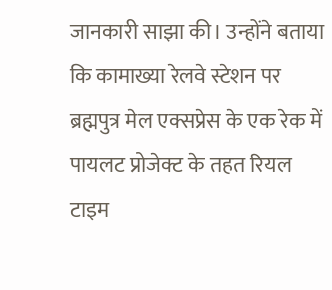जानकारी साझा की। उन्होंने बताया कि कामाख्या रेलवे स्टेशन पर ब्रह्मपुत्र मेल एक्सप्रेस के एक रेक में पायलट प्रोजेक्ट के तहत रियल टाइम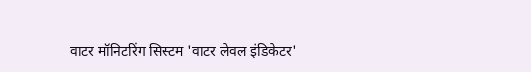वाटर मॉनिटरिंग सिस्टम 'वाटर लेवल इंडिकेटर'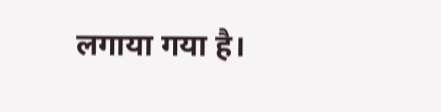लगाया गया है।